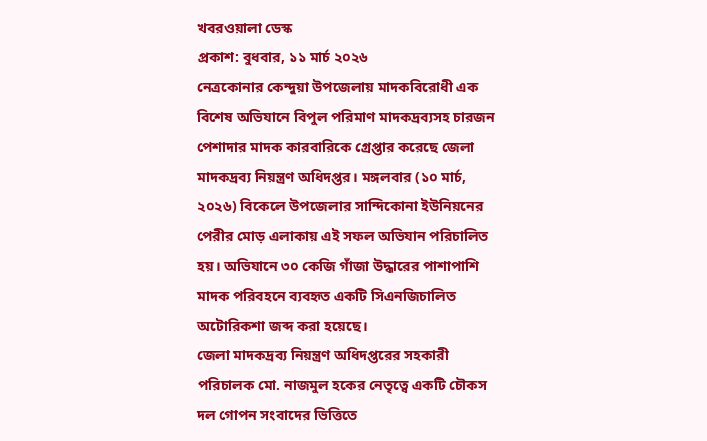খবরওয়ালা ডেস্ক
প্রকাশ: বুধবার, ১১ মার্চ ২০২৬
নেত্রকোনার কেন্দুয়া উপজেলায় মাদকবিরোধী এক বিশেষ অভিযানে বিপুল পরিমাণ মাদকদ্রব্যসহ চারজন পেশাদার মাদক কারবারিকে গ্রেপ্তার করেছে জেলা মাদকদ্রব্য নিয়ন্ত্রণ অধিদপ্তর। মঙ্গলবার (১০ মার্চ, ২০২৬) বিকেলে উপজেলার সান্দিকোনা ইউনিয়নের পেরীর মোড় এলাকায় এই সফল অভিযান পরিচালিত হয়। অভিযানে ৩০ কেজি গাঁজা উদ্ধারের পাশাপাশি মাদক পরিবহনে ব্যবহৃত একটি সিএনজিচালিত অটোরিকশা জব্দ করা হয়েছে।
জেলা মাদকদ্রব্য নিয়ন্ত্রণ অধিদপ্তরের সহকারী পরিচালক মো. নাজমুল হকের নেতৃত্বে একটি চৌকস দল গোপন সংবাদের ভিত্তিতে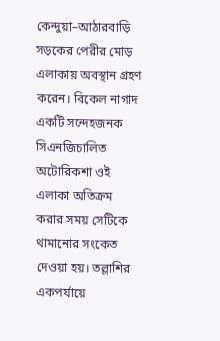কেন্দুয়া–আঠারবাড়ি সড়কের পেরীর মোড় এলাকায় অবস্থান গ্রহণ করেন। বিকেল নাগাদ একটি সন্দেহজনক সিএনজিচালিত অটোরিকশা ওই এলাকা অতিক্রম করার সময় সেটিকে থামানোর সংকেত দেওয়া হয়। তল্লাশির একপর্যায়ে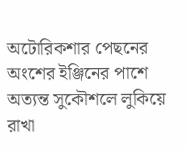অটোরিকশার পেছনের অংশের ইঞ্জিনের পাশে অত্যন্ত সুকৌশলে লুকিয়ে রাখা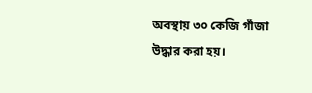অবস্থায় ৩০ কেজি গাঁজা উদ্ধার করা হয়।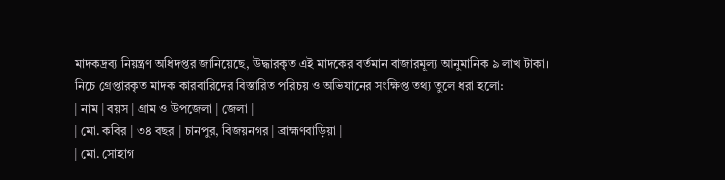মাদকদ্রব্য নিয়ন্ত্রণ অধিদপ্তর জানিয়েছে, উদ্ধারকৃত এই মাদকের বর্তমান বাজারমূল্য আনুমানিক ৯ লাখ টাকা।
নিচে গ্রেপ্তারকৃত মাদক কারবারিদের বিস্তারিত পরিচয় ও অভিযানের সংক্ষিপ্ত তথ্য তুলে ধরা হলো:
| নাম | বয়স | গ্রাম ও উপজেলা | জেলা |
| মো. কবির | ৩৪ বছর | চানপুর, বিজয়নগর | ব্রাহ্মণবাড়িয়া |
| মো. সোহাগ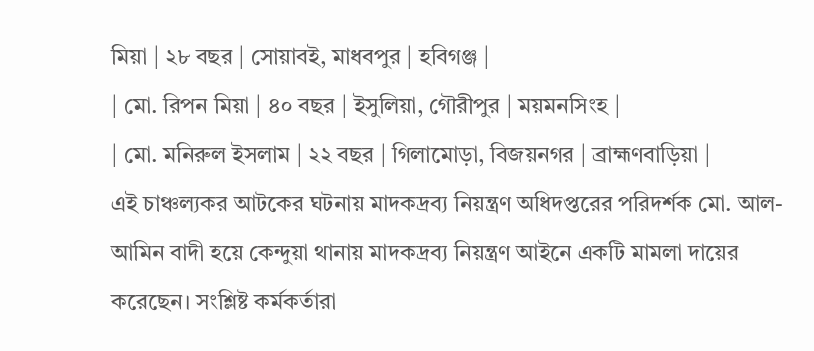মিয়া | ২৮ বছর | সোয়াবই, মাধবপুর | হবিগঞ্জ |
| মো. রিপন মিয়া | ৪০ বছর | ইসুলিয়া, গৌরীপুর | ময়মনসিংহ |
| মো. মনিরুল ইসলাম | ২২ বছর | গিলামোড়া, বিজয়নগর | ব্রাহ্মণবাড়িয়া |
এই চাঞ্চল্যকর আটকের ঘটনায় মাদকদ্রব্য নিয়ন্ত্রণ অধিদপ্তরের পরিদর্শক মো. আল-আমিন বাদী হয়ে কেন্দুয়া থানায় মাদকদ্রব্য নিয়ন্ত্রণ আইনে একটি মামলা দায়ের করেছেন। সংশ্লিষ্ট কর্মকর্তারা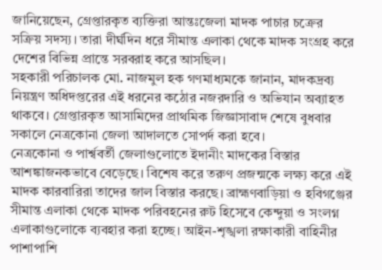জানিয়েছেন, গ্রেপ্তারকৃত ব্যক্তিরা আন্তঃজেলা মাদক পাচার চক্রের সক্রিয় সদস্য। তারা দীর্ঘদিন ধরে সীমান্ত এলাকা থেকে মাদক সংগ্রহ করে দেশের বিভিন্ন প্রান্তে সরবরাহ করে আসছিল।
সহকারী পরিচালক মো. নাজমুল হক গণমাধ্যমকে জানান, মাদকদ্রব্য নিয়ন্ত্রণ অধিদপ্তরের এই ধরনের কঠোর নজরদারি ও অভিযান অব্যাহত থাকবে। গ্রেপ্তারকৃত আসামিদের প্রাথমিক জিজ্ঞাসাবাদ শেষে বুধবার সকালে নেত্রকোনা জেলা আদালতে সোপর্দ করা হবে।
নেত্রকোনা ও পার্শ্ববর্তী জেলাগুলোতে ইদানীং মাদকের বিস্তার আশঙ্কাজনকভাবে বেড়েছে। বিশেষ করে তরুণ প্রজন্মকে লক্ষ্য করে এই মাদক কারবারিরা তাদের জাল বিস্তার করছে। ব্রাহ্মণবাড়িয়া ও হবিগঞ্জের সীমান্ত এলাকা থেকে মাদক পরিবহনের রুট হিসেবে কেন্দুয়া ও সংলগ্ন এলাকাগুলোকে ব্যবহার করা হচ্ছে। আইন-শৃঙ্খলা রক্ষাকারী বাহিনীর পাশাপাশি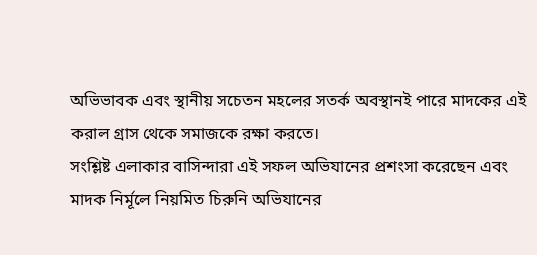অভিভাবক এবং স্থানীয় সচেতন মহলের সতর্ক অবস্থানই পারে মাদকের এই করাল গ্রাস থেকে সমাজকে রক্ষা করতে।
সংশ্লিষ্ট এলাকার বাসিন্দারা এই সফল অভিযানের প্রশংসা করেছেন এবং মাদক নির্মূলে নিয়মিত চিরুনি অভিযানের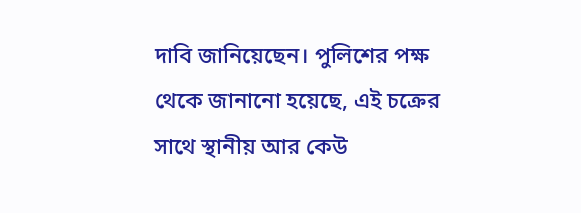দাবি জানিয়েছেন। পুলিশের পক্ষ থেকে জানানো হয়েছে, এই চক্রের সাথে স্থানীয় আর কেউ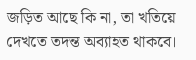জড়িত আছে কি না, তা খতিয়ে দেখতে তদন্ত অব্যাহত থাকবে।